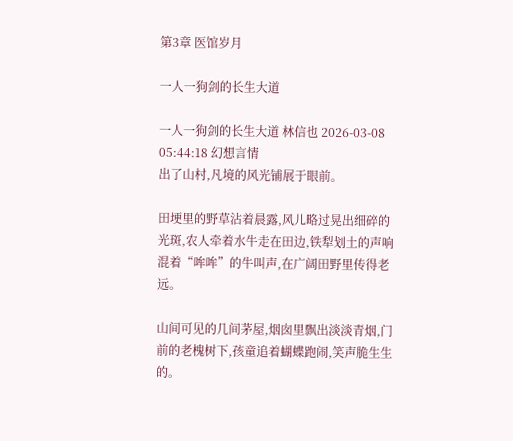第3章 医馆岁月

一人一狗剑的长生大道

一人一狗剑的长生大道 林信也 2026-03-08 05:44:18 幻想言情
出了山村,凡境的风光铺展于眼前。

田埂里的野草沾着晨露,风儿略过晃出细碎的光斑,农人牵着水牛走在田边,铁犁划土的声响混着“哞哞”的牛叫声,在广阔田野里传得老远。

山间可见的几间茅屋,烟囱里飘出淡淡青烟,门前的老槐树下,孩童追着蝴蝶跑闹,笑声脆生生的。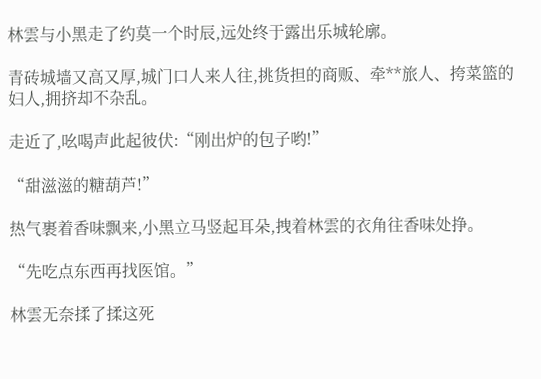林雲与小黑走了约莫一个时辰,远处终于露出乐城轮廓。

青砖城墙又高又厚,城门口人来人往,挑货担的商贩、牵**旅人、挎菜篮的妇人,拥挤却不杂乱。

走近了,吆喝声此起彼伏:“刚出炉的包子哟!”

“甜滋滋的糖葫芦!”

热气裹着香味飘来,小黑立马竖起耳朵,拽着林雲的衣角往香味处挣。

“先吃点东西再找医馆。”

林雲无奈揉了揉这死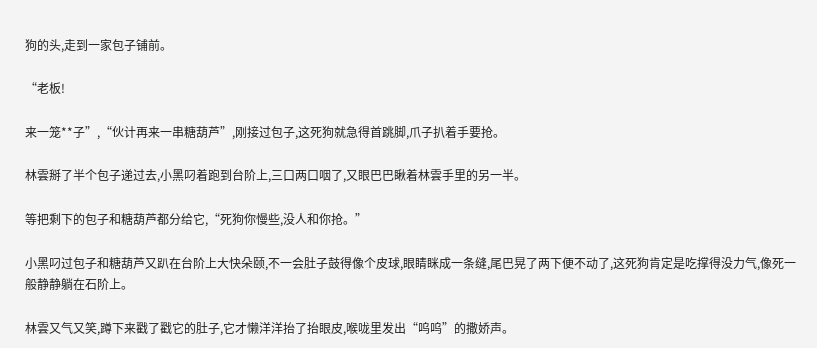狗的头,走到一家包子铺前。

“老板!

来一笼**子”,“伙计再来一串糖葫芦”,刚接过包子,这死狗就急得首跳脚,爪子扒着手要抢。

林雲掰了半个包子递过去,小黑叼着跑到台阶上,三口两口咽了,又眼巴巴瞅着林雲手里的另一半。

等把剩下的包子和糖葫芦都分给它,“死狗你慢些,没人和你抢。”

小黑叼过包子和糖葫芦又趴在台阶上大快朵颐,不一会肚子鼓得像个皮球,眼睛眯成一条缝,尾巴晃了两下便不动了,这死狗肯定是吃撑得没力气,像死一般静静躺在石阶上。

林雲又气又笑,蹲下来戳了戳它的肚子,它才懒洋洋抬了抬眼皮,喉咙里发出“呜呜”的撒娇声。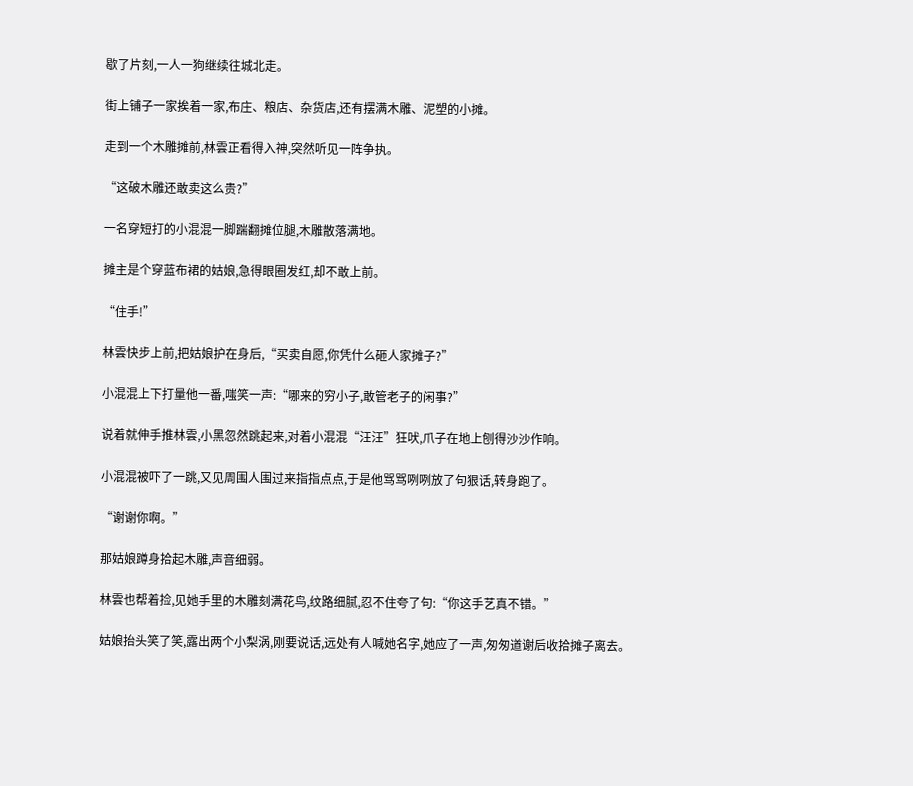歇了片刻,一人一狗继续往城北走。

街上铺子一家挨着一家,布庄、粮店、杂货店,还有摆满木雕、泥塑的小摊。

走到一个木雕摊前,林雲正看得入神,突然听见一阵争执。

“这破木雕还敢卖这么贵?”

一名穿短打的小混混一脚踹翻摊位腿,木雕散落满地。

摊主是个穿蓝布裙的姑娘,急得眼圈发红,却不敢上前。

“住手!”

林雲快步上前,把姑娘护在身后,“买卖自愿,你凭什么砸人家摊子?”

小混混上下打量他一番,嗤笑一声:“哪来的穷小子,敢管老子的闲事?”

说着就伸手推林雲,小黑忽然跳起来,对着小混混“汪汪”狂吠,爪子在地上刨得沙沙作响。

小混混被吓了一跳,又见周围人围过来指指点点,于是他骂骂咧咧放了句狠话,转身跑了。

“谢谢你啊。”

那姑娘蹲身拾起木雕,声音细弱。

林雲也帮着捡,见她手里的木雕刻满花鸟,纹路细腻,忍不住夸了句:“你这手艺真不错。”

姑娘抬头笑了笑,露出两个小梨涡,刚要说话,远处有人喊她名字,她应了一声,匆匆道谢后收拾摊子离去。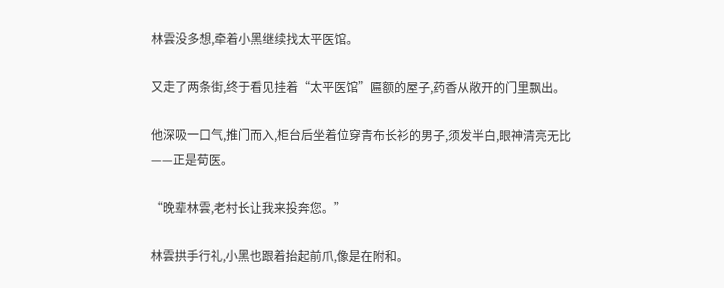林雲没多想,牵着小黑继续找太平医馆。

又走了两条街,终于看见挂着“太平医馆”匾额的屋子,药香从敞开的门里飘出。

他深吸一口气,推门而入,柜台后坐着位穿青布长衫的男子,须发半白,眼神清亮无比——正是荀医。

“晚辈林雲,老村长让我来投奔您。”

林雲拱手行礼,小黑也跟着抬起前爪,像是在附和。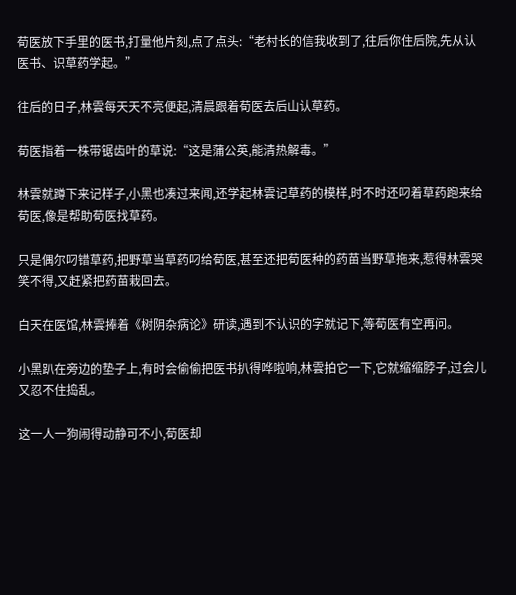荀医放下手里的医书,打量他片刻,点了点头:“老村长的信我收到了,往后你住后院,先从认医书、识草药学起。”

往后的日子,林雲每天天不亮便起,清晨跟着荀医去后山认草药。

荀医指着一株带锯齿叶的草说:“这是蒲公英,能清热解毒。”

林雲就蹲下来记样子,小黑也凑过来闻,还学起林雲记草药的模样,时不时还叼着草药跑来给荀医,像是帮助荀医找草药。

只是偶尔叼错草药,把野草当草药叼给荀医,甚至还把荀医种的药苗当野草拖来,惹得林雲哭笑不得,又赶紧把药苗栽回去。

白天在医馆,林雲捧着《树阴杂病论》研读,遇到不认识的字就记下,等荀医有空再问。

小黑趴在旁边的垫子上,有时会偷偷把医书扒得哗啦响,林雲拍它一下,它就缩缩脖子,过会儿又忍不住捣乱。

这一人一狗闹得动静可不小,荀医却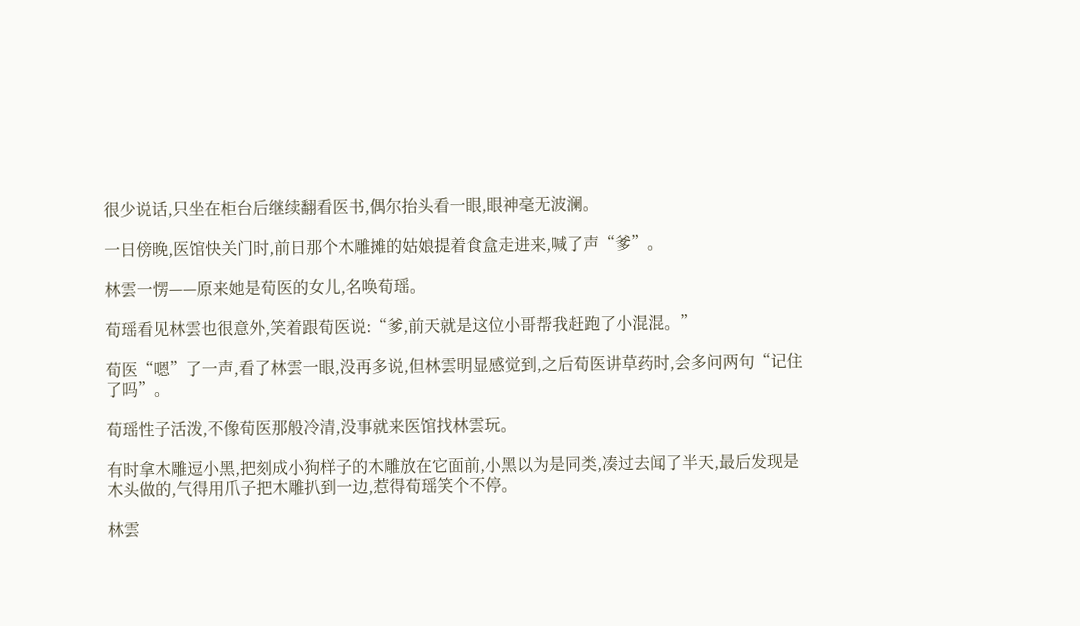很少说话,只坐在柜台后继续翻看医书,偶尔抬头看一眼,眼神毫无波澜。

一日傍晚,医馆快关门时,前日那个木雕摊的姑娘提着食盒走进来,喊了声“爹”。

林雲一愣——原来她是荀医的女儿,名唤荀瑶。

荀瑶看见林雲也很意外,笑着跟荀医说:“爹,前天就是这位小哥帮我赶跑了小混混。”

荀医“嗯”了一声,看了林雲一眼,没再多说,但林雲明显感觉到,之后荀医讲草药时,会多问两句“记住了吗”。

荀瑶性子活泼,不像荀医那般冷清,没事就来医馆找林雲玩。

有时拿木雕逗小黑,把刻成小狗样子的木雕放在它面前,小黑以为是同类,凑过去闻了半天,最后发现是木头做的,气得用爪子把木雕扒到一边,惹得荀瑶笑个不停。

林雲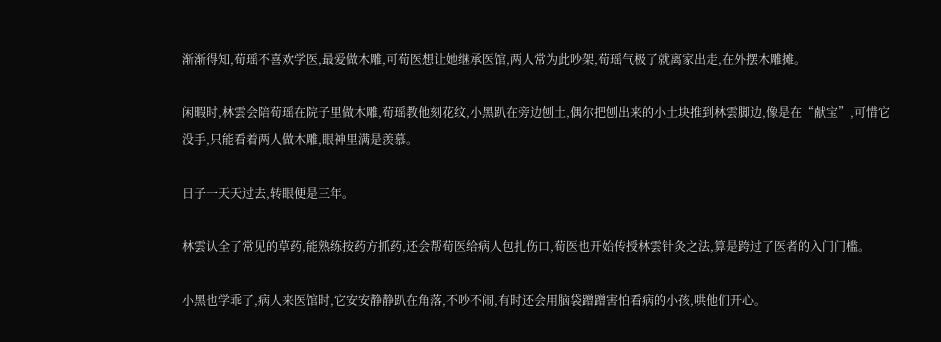渐渐得知,荀瑶不喜欢学医,最爱做木雕,可荀医想让她继承医馆,两人常为此吵架,荀瑶气极了就离家出走,在外摆木雕摊。

闲暇时,林雲会陪荀瑶在院子里做木雕,荀瑶教他刻花纹,小黑趴在旁边刨土,偶尔把刨出来的小土块推到林雲脚边,像是在“献宝”,可惜它没手,只能看着两人做木雕,眼神里满是羡慕。

日子一天天过去,转眼便是三年。

林雲认全了常见的草药,能熟练按药方抓药,还会帮荀医给病人包扎伤口,荀医也开始传授林雲针灸之法,算是跨过了医者的入门门槛。

小黑也学乖了,病人来医馆时,它安安静静趴在角落,不吵不闹,有时还会用脑袋蹭蹭害怕看病的小孩,哄他们开心。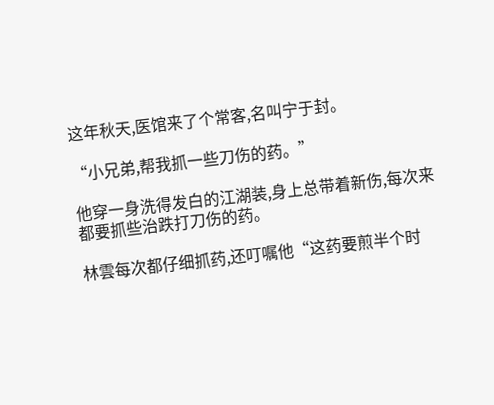这年秋天,医馆来了个常客,名叫宁于封。

“小兄弟,帮我抓一些刀伤的药。”

他穿一身洗得发白的江湖装,身上总带着新伤,每次来都要抓些治跌打刀伤的药。

林雲每次都仔细抓药,还叮嘱他“这药要煎半个时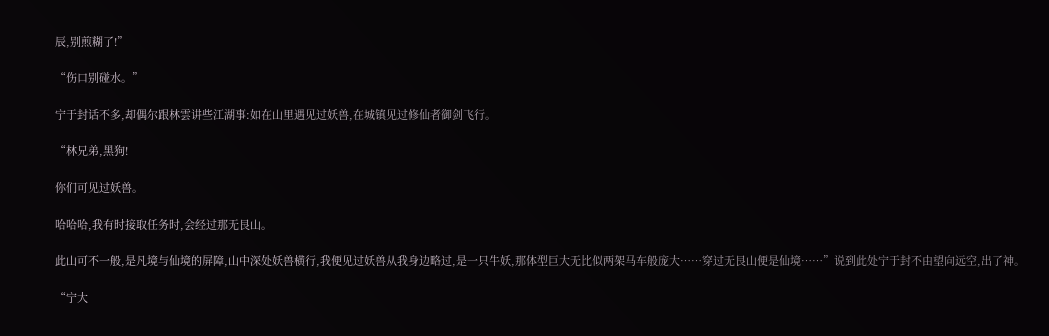辰,别煎糊了!”

“伤口别碰水。”

宁于封话不多,却偶尔跟林雲讲些江湖事:如在山里遇见过妖兽,在城镇见过修仙者御剑飞行。

“林兄弟,黑狗!

你们可见过妖兽。

哈哈哈,我有时接取任务时,会经过那无艮山。

此山可不一般,是凡境与仙境的屏障,山中深处妖兽横行,我便见过妖兽从我身边略过,是一只牛妖,那体型巨大无比似两架马车般庞大……穿过无艮山便是仙境……”说到此处宁于封不由望向远空,出了神。

“宁大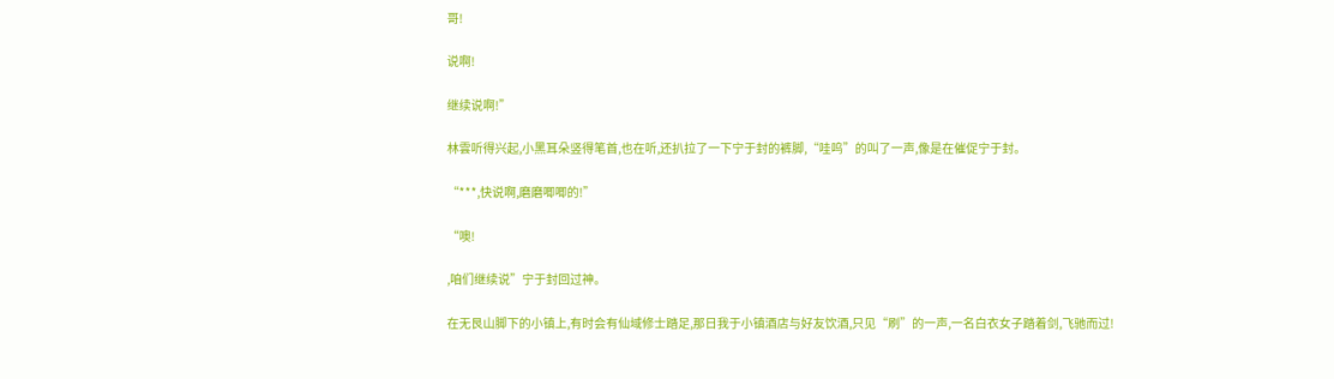哥!

说啊!

继续说啊!”

林雲听得兴起,小黑耳朵竖得笔首,也在听,还扒拉了一下宁于封的裤脚,“哇呜”的叫了一声,像是在催促宁于封。

“***,快说啊,磨磨唧唧的!”

“噢!

,咱们继续说”宁于封回过神。

在无艮山脚下的小镇上,有时会有仙域修士踏足,那日我于小镇酒店与好友饮酒,只见“刷”的一声,一名白衣女子踏着剑,飞驰而过!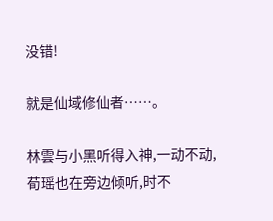没错!

就是仙域修仙者……。

林雲与小黑听得入神,一动不动,荀瑶也在旁边倾听,时不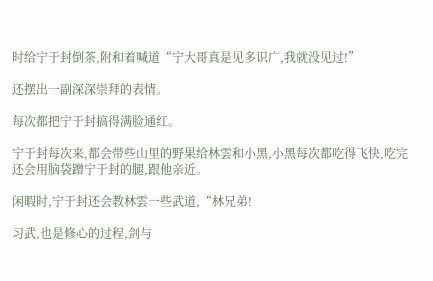时给宁于封倒茶,附和着喊道“宁大哥真是见多识广,我就没见过!”

还摆出一副深深崇拜的表情。

每次都把宁于封搞得满脸通红。

宁于封每次来,都会带些山里的野果给林雲和小黑,小黑每次都吃得飞快,吃完还会用脑袋蹭宁于封的腿,跟他亲近。

闲暇时,宁于封还会教林雲一些武道,“林兄弟!

习武,也是修心的过程,剑与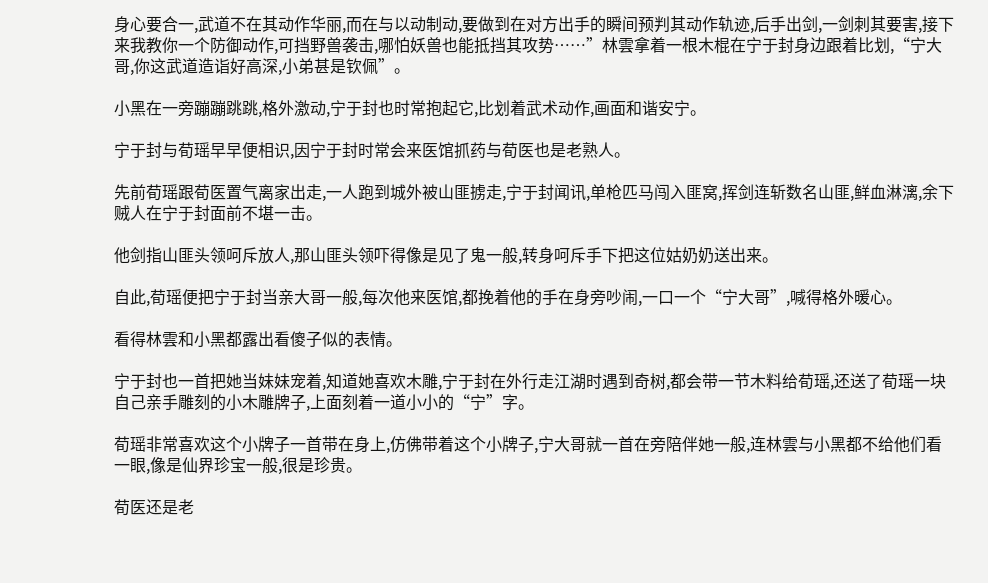身心要合一,武道不在其动作华丽,而在与以动制动,要做到在对方出手的瞬间预判其动作轨迹,后手出剑,一剑刺其要害,接下来我教你一个防御动作,可挡野兽袭击,哪怕妖兽也能抵挡其攻势……”林雲拿着一根木棍在宁于封身边跟着比划,“宁大哥,你这武道造诣好高深,小弟甚是钦佩”。

小黑在一旁蹦蹦跳跳,格外激动,宁于封也时常抱起它,比划着武术动作,画面和谐安宁。

宁于封与荀瑶早早便相识,因宁于封时常会来医馆抓药与荀医也是老熟人。

先前荀瑶跟荀医置气离家出走,一人跑到城外被山匪掳走,宁于封闻讯,单枪匹马闯入匪窝,挥剑连斩数名山匪,鲜血淋漓,余下贼人在宁于封面前不堪一击。

他剑指山匪头领呵斥放人,那山匪头领吓得像是见了鬼一般,转身呵斥手下把这位姑奶奶送出来。

自此,荀瑶便把宁于封当亲大哥一般,每次他来医馆,都挽着他的手在身旁吵闹,一口一个“宁大哥”,喊得格外暖心。

看得林雲和小黑都露出看傻子似的表情。

宁于封也一首把她当妹妹宠着,知道她喜欢木雕,宁于封在外行走江湖时遇到奇树,都会带一节木料给荀瑶,还送了荀瑶一块自己亲手雕刻的小木雕牌子,上面刻着一道小小的“宁”字。

荀瑶非常喜欢这个小牌子一首带在身上,仿佛带着这个小牌子,宁大哥就一首在旁陪伴她一般,连林雲与小黑都不给他们看一眼,像是仙界珍宝一般,很是珍贵。

荀医还是老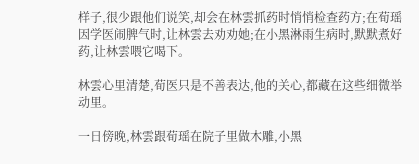样子,很少跟他们说笑,却会在林雲抓药时悄悄检查药方;在荀瑶因学医闹脾气时,让林雲去劝劝她;在小黑淋雨生病时,默默煮好药,让林雲喂它喝下。

林雲心里清楚,荀医只是不善表达,他的关心,都藏在这些细微举动里。

一日傍晚,林雲跟荀瑶在院子里做木雕,小黑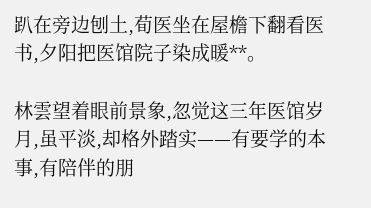趴在旁边刨土,荀医坐在屋檐下翻看医书,夕阳把医馆院子染成暖**。

林雲望着眼前景象,忽觉这三年医馆岁月,虽平淡,却格外踏实——有要学的本事,有陪伴的朋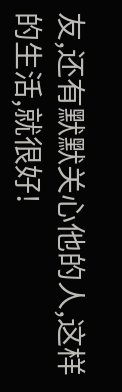友,还有默默关心他的人,这样的生活,就很好!